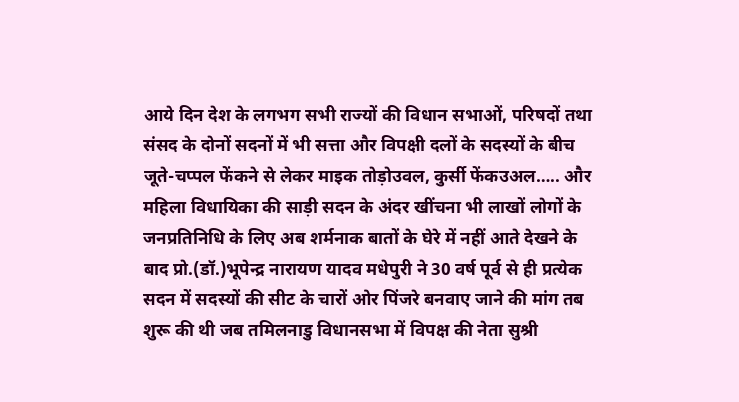आये दिन देश के लगभग सभी राज्यों की विधान सभाओं, परिषदों तथा संसद के दोनों सदनों में भी सत्ता और विपक्षी दलों के सदस्यों के बीच जूते-चप्पल फेंकने से लेकर माइक तोड़ोउवल, कुर्सी फेंकउअल….. और महिला विधायिका की साड़ी सदन के अंदर खींचना भी लाखों लोगों के जनप्रतिनिधि के लिए अब शर्मनाक बातों के घेरे में नहीं आते देखने के बाद प्रो.(डॉ.)भूपेन्द्र नारायण यादव मधेपुरी ने 30 वर्ष पूर्व से ही प्रत्येक सदन में सदस्यों की सीट के चारों ओर पिंजरे बनवाए जाने की मांग तब शुरू की थी जब तमिलनाडु विधानसभा में विपक्ष की नेता सुश्री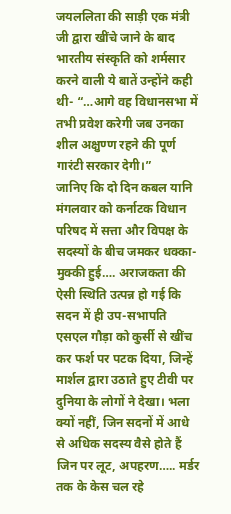जयललिता की साड़ी एक मंत्री जी द्वारा खींचे जाने के बाद भारतीय संस्कृति को शर्मसार करने वाली ये बातें उन्होंने कही थी- “…आगे वह विधानसभा में तभी प्रवेश करेगी जब उनका शील अक्षुण्ण रहने की पूर्ण गारंटी सरकार देगी।”
जानिए कि दो दिन कबल यानि मंगलवार को कर्नाटक विधान परिषद में सत्ता और विपक्ष के सदस्यों के बीच जमकर धक्का-मुक्की हुई…. अराजकता की ऐसी स्थिति उत्पन्न हो गई कि सदन में ही उप-सभापति एसएल गौड़ा को कुर्सी से खींच कर फर्श पर पटक दिया, जिन्हें मार्शल द्वारा उठाते हुए टीवी पर दुनिया के लोगों ने देखा। भला क्यों नहीं, जिन सदनों में आधे से अधिक सदस्य वैसे होते हैं जिन पर लूट, अपहरण….. मर्डर तक के केस चल रहे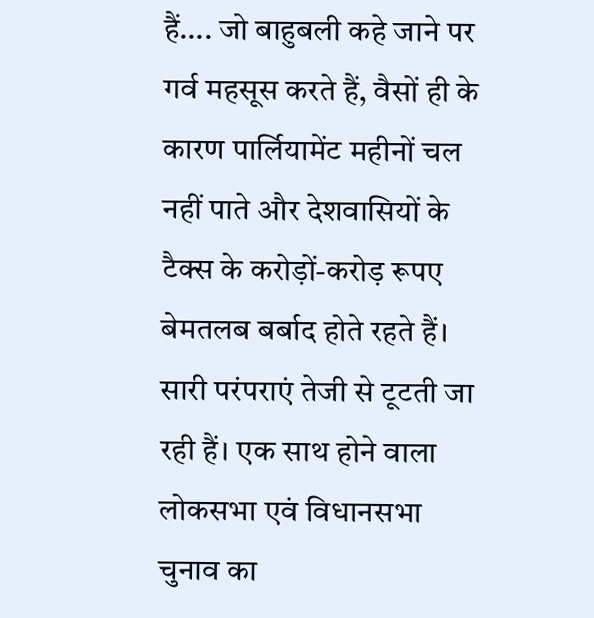हैं…. जो बाहुबली कहे जाने पर गर्व महसूस करते हैं, वैसों ही के कारण पार्लियामेंट महीनों चल नहीं पाते और देशवासियों के टैक्स के करोड़ों-करोड़ रूपए बेमतलब बर्बाद होते रहते हैं। सारी परंपराएं तेजी से टूटती जा रही हैं। एक साथ होने वाला लोकसभा एवं विधानसभा चुनाव का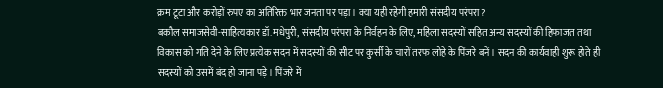क्रम टूटा और करोड़ों रुपए का अतिरिक्त भार जनता पर पड़ा। क्या यही रहेगी हमारी संसदीय परंपरा?
बकौल समाजसेवी-साहित्यकार डॉ.मधेपुरी, संसदीय परंपरा के निर्वहन के लिए, महिला सदस्यों सहित अन्य सदस्यों की हिफाजत तथा विकास को गति देने के लिए प्रत्येक सदन में सदस्यों की सीट पर कुर्सी के चारों तरफ लोहे के पिंजरे बनें। सदन की कार्यवाही शुरू होते ही सदस्यों को उसमें बंद हो जाना पड़े। पिंजरे में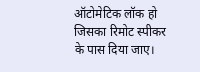ऑटोमेटिक लॉक हो जिसका रिमोट स्पीकर के पास दिया जाए।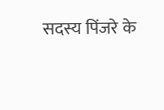सदस्य पिंजरे के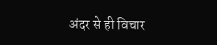अंदर से ही विचार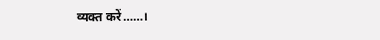व्यक्त करें……।